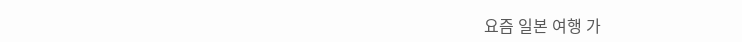요즘 일본 여행 가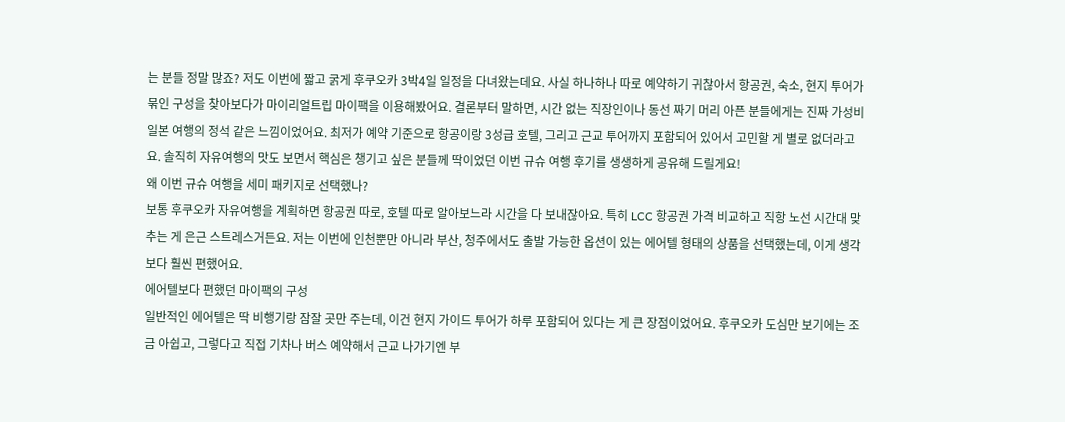는 분들 정말 많죠? 저도 이번에 짧고 굵게 후쿠오카 3박4일 일정을 다녀왔는데요. 사실 하나하나 따로 예약하기 귀찮아서 항공권, 숙소, 현지 투어가 묶인 구성을 찾아보다가 마이리얼트립 마이팩을 이용해봤어요. 결론부터 말하면, 시간 없는 직장인이나 동선 짜기 머리 아픈 분들에게는 진짜 가성비 일본 여행의 정석 같은 느낌이었어요. 최저가 예약 기준으로 항공이랑 3성급 호텔, 그리고 근교 투어까지 포함되어 있어서 고민할 게 별로 없더라고요. 솔직히 자유여행의 맛도 보면서 핵심은 챙기고 싶은 분들께 딱이었던 이번 규슈 여행 후기를 생생하게 공유해 드릴게요!
왜 이번 규슈 여행을 세미 패키지로 선택했나?
보통 후쿠오카 자유여행을 계획하면 항공권 따로, 호텔 따로 알아보느라 시간을 다 보내잖아요. 특히 LCC 항공권 가격 비교하고 직항 노선 시간대 맞추는 게 은근 스트레스거든요. 저는 이번에 인천뿐만 아니라 부산, 청주에서도 출발 가능한 옵션이 있는 에어텔 형태의 상품을 선택했는데, 이게 생각보다 훨씬 편했어요.
에어텔보다 편했던 마이팩의 구성
일반적인 에어텔은 딱 비행기랑 잠잘 곳만 주는데, 이건 현지 가이드 투어가 하루 포함되어 있다는 게 큰 장점이었어요. 후쿠오카 도심만 보기에는 조금 아쉽고, 그렇다고 직접 기차나 버스 예약해서 근교 나가기엔 부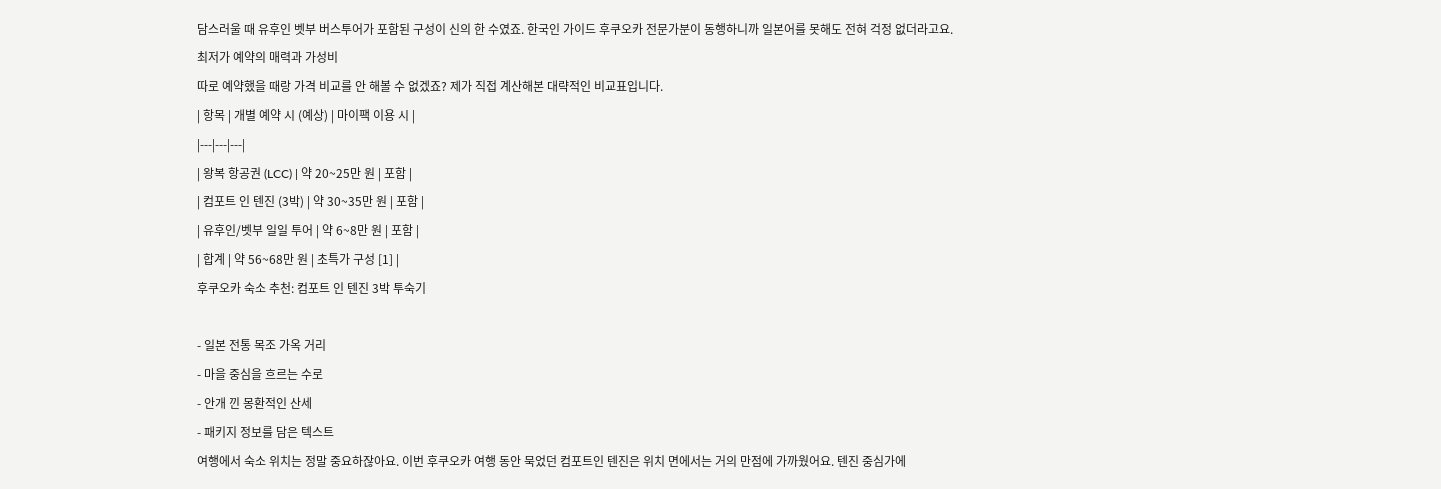담스러울 때 유후인 벳부 버스투어가 포함된 구성이 신의 한 수였죠. 한국인 가이드 후쿠오카 전문가분이 동행하니까 일본어를 못해도 전혀 걱정 없더라고요.
최저가 예약의 매력과 가성비
따로 예약했을 때랑 가격 비교를 안 해볼 수 없겠죠? 제가 직접 계산해본 대략적인 비교표입니다.
| 항목 | 개별 예약 시 (예상) | 마이팩 이용 시 |
|---|---|---|
| 왕복 항공권 (LCC) | 약 20~25만 원 | 포함 |
| 컴포트 인 텐진 (3박) | 약 30~35만 원 | 포함 |
| 유후인/벳부 일일 투어 | 약 6~8만 원 | 포함 |
| 합계 | 약 56~68만 원 | 초특가 구성 [1] |
후쿠오카 숙소 추천: 컴포트 인 텐진 3박 투숙기

- 일본 전통 목조 가옥 거리
- 마을 중심을 흐르는 수로
- 안개 낀 몽환적인 산세
- 패키지 정보를 담은 텍스트
여행에서 숙소 위치는 정말 중요하잖아요. 이번 후쿠오카 여행 동안 묵었던 컴포트인 텐진은 위치 면에서는 거의 만점에 가까웠어요. 텐진 중심가에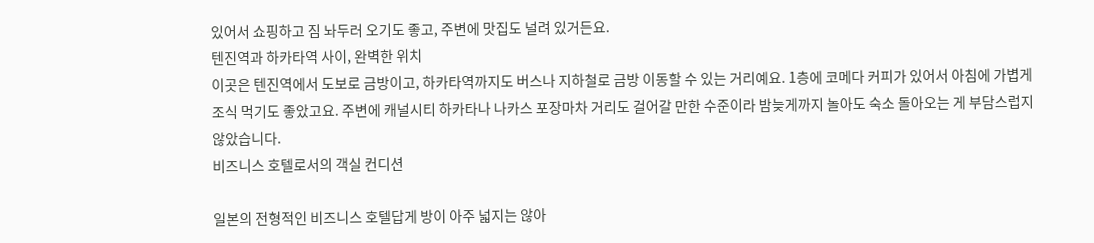있어서 쇼핑하고 짐 놔두러 오기도 좋고, 주변에 맛집도 널려 있거든요.
텐진역과 하카타역 사이, 완벽한 위치
이곳은 텐진역에서 도보로 금방이고, 하카타역까지도 버스나 지하철로 금방 이동할 수 있는 거리예요. 1층에 코메다 커피가 있어서 아침에 가볍게 조식 먹기도 좋았고요. 주변에 캐널시티 하카타나 나카스 포장마차 거리도 걸어갈 만한 수준이라 밤늦게까지 놀아도 숙소 돌아오는 게 부담스럽지 않았습니다.
비즈니스 호텔로서의 객실 컨디션

일본의 전형적인 비즈니스 호텔답게 방이 아주 넓지는 않아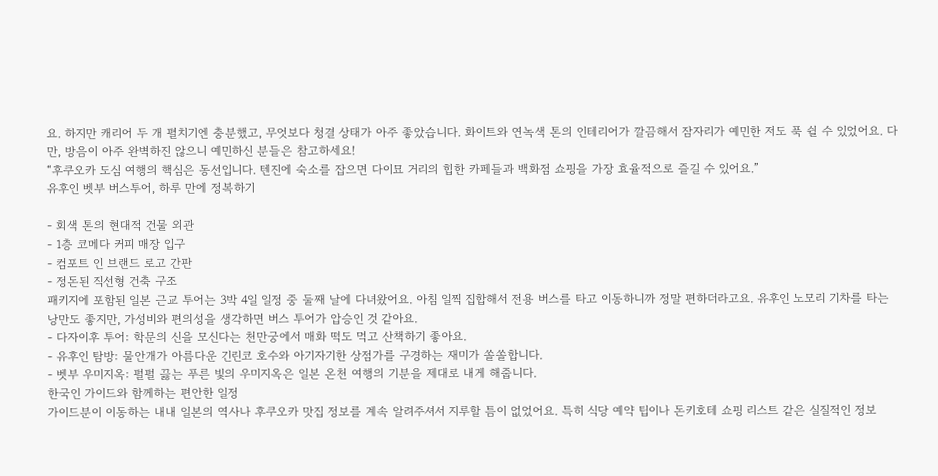요. 하지만 캐리어 두 개 펼치기엔 충분했고, 무엇보다 청결 상태가 아주 좋았습니다. 화이트와 연녹색 톤의 인테리어가 깔끔해서 잠자리가 예민한 저도 푹 쉴 수 있었어요. 다만, 방음이 아주 완벽하진 않으니 예민하신 분들은 참고하세요!
“후쿠오카 도심 여행의 핵심은 동선입니다. 텐진에 숙소를 잡으면 다이묘 거리의 힙한 카페들과 백화점 쇼핑을 가장 효율적으로 즐길 수 있어요.”
유후인 벳부 버스투어, 하루 만에 정복하기

- 회색 톤의 현대적 건물 외관
- 1층 코메다 커피 매장 입구
- 컴포트 인 브랜드 로고 간판
- 정돈된 직선형 건축 구조
패키지에 포함된 일본 근교 투어는 3박 4일 일정 중 둘째 날에 다녀왔어요. 아침 일찍 집합해서 전용 버스를 타고 이동하니까 정말 편하더라고요. 유후인 노모리 기차를 타는 낭만도 좋지만, 가성비와 편의성을 생각하면 버스 투어가 압승인 것 같아요.
- 다자이후 투어: 학문의 신을 모신다는 천만궁에서 매화 떡도 먹고 산책하기 좋아요.
- 유후인 탐방: 물안개가 아름다운 긴린코 호수와 아기자기한 상점가를 구경하는 재미가 쏠쏠합니다.
- 벳부 우미지옥: 펄펄 끓는 푸른 빛의 우미지옥은 일본 온천 여행의 기분을 제대로 내게 해줍니다.
한국인 가이드와 함께하는 편안한 일정
가이드분이 이동하는 내내 일본의 역사나 후쿠오카 맛집 정보를 계속 알려주셔서 지루할 틈이 없었어요. 특히 식당 예약 팁이나 돈키호테 쇼핑 리스트 같은 실질적인 정보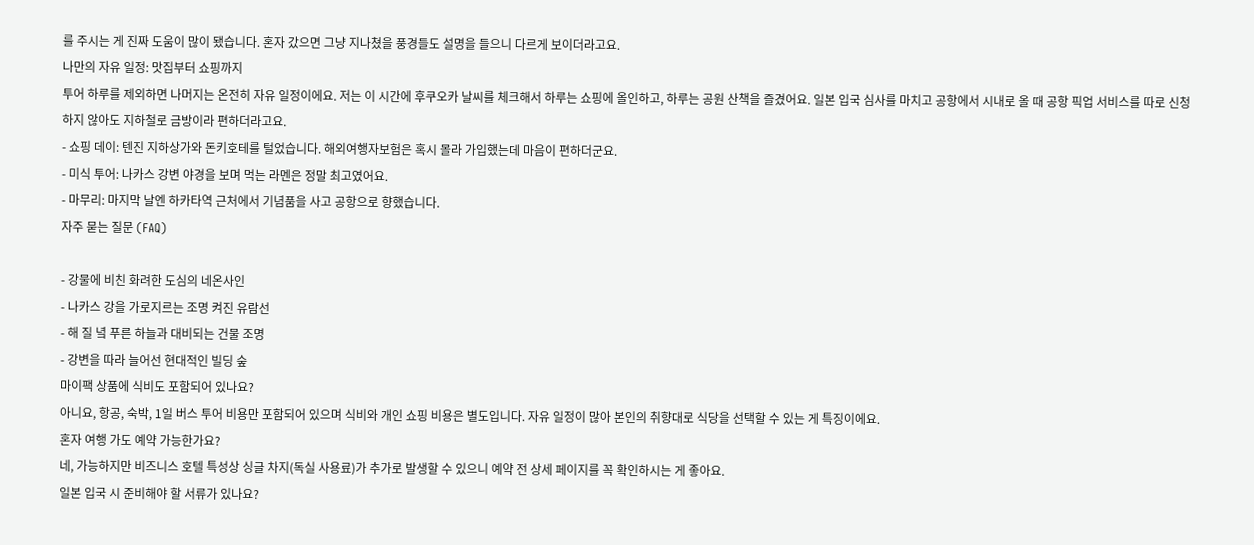를 주시는 게 진짜 도움이 많이 됐습니다. 혼자 갔으면 그냥 지나쳤을 풍경들도 설명을 들으니 다르게 보이더라고요.
나만의 자유 일정: 맛집부터 쇼핑까지
투어 하루를 제외하면 나머지는 온전히 자유 일정이에요. 저는 이 시간에 후쿠오카 날씨를 체크해서 하루는 쇼핑에 올인하고, 하루는 공원 산책을 즐겼어요. 일본 입국 심사를 마치고 공항에서 시내로 올 때 공항 픽업 서비스를 따로 신청하지 않아도 지하철로 금방이라 편하더라고요.
- 쇼핑 데이: 텐진 지하상가와 돈키호테를 털었습니다. 해외여행자보험은 혹시 몰라 가입했는데 마음이 편하더군요.
- 미식 투어: 나카스 강변 야경을 보며 먹는 라멘은 정말 최고였어요.
- 마무리: 마지막 날엔 하카타역 근처에서 기념품을 사고 공항으로 향했습니다.
자주 묻는 질문 (FAQ)

- 강물에 비친 화려한 도심의 네온사인
- 나카스 강을 가로지르는 조명 켜진 유람선
- 해 질 녘 푸른 하늘과 대비되는 건물 조명
- 강변을 따라 늘어선 현대적인 빌딩 숲
마이팩 상품에 식비도 포함되어 있나요?
아니요, 항공, 숙박, 1일 버스 투어 비용만 포함되어 있으며 식비와 개인 쇼핑 비용은 별도입니다. 자유 일정이 많아 본인의 취향대로 식당을 선택할 수 있는 게 특징이에요.
혼자 여행 가도 예약 가능한가요?
네, 가능하지만 비즈니스 호텔 특성상 싱글 차지(독실 사용료)가 추가로 발생할 수 있으니 예약 전 상세 페이지를 꼭 확인하시는 게 좋아요.
일본 입국 시 준비해야 할 서류가 있나요?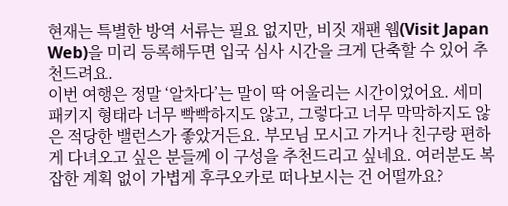현재는 특별한 방역 서류는 필요 없지만, 비짓 재팬 웹(Visit Japan Web)을 미리 등록해두면 입국 심사 시간을 크게 단축할 수 있어 추천드려요.
이번 여행은 정말 ‘알차다’는 말이 딱 어울리는 시간이었어요. 세미 패키지 형태라 너무 빡빡하지도 않고, 그렇다고 너무 막막하지도 않은 적당한 밸런스가 좋았거든요. 부모님 모시고 가거나 친구랑 편하게 다녀오고 싶은 분들께 이 구성을 추천드리고 싶네요. 여러분도 복잡한 계획 없이 가볍게 후쿠오카로 떠나보시는 건 어떨까요?